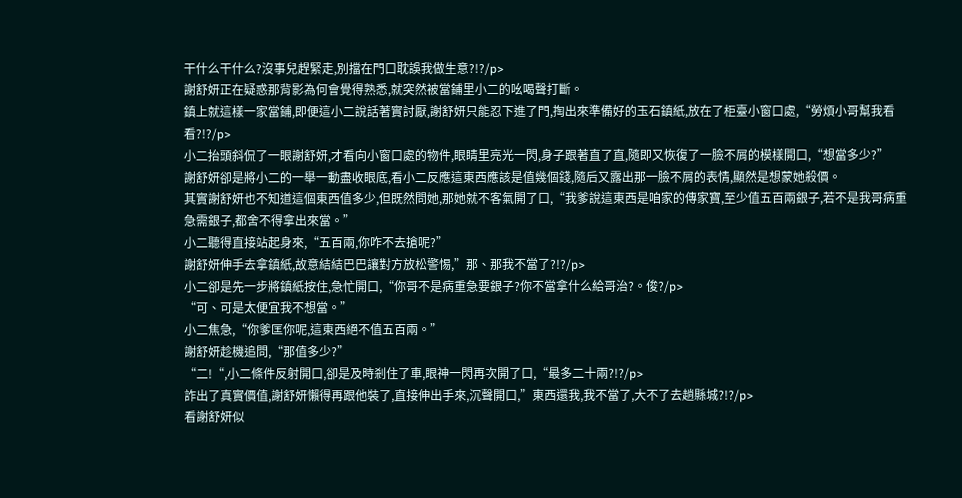干什么干什么?沒事兒趕緊走,別擋在門口耽誤我做生意?!?/p>
謝舒妍正在疑惑那背影為何會覺得熟悉,就突然被當鋪里小二的吆喝聲打斷。
鎮上就這樣一家當鋪,即便這小二說話著實討厭,謝舒妍只能忍下進了門,掏出來準備好的玉石鎮紙,放在了柜臺小窗口處,“勞煩小哥幫我看看?!?/p>
小二抬頭斜侃了一眼謝舒妍,才看向小窗口處的物件,眼睛里亮光一閃,身子跟著直了直,隨即又恢復了一臉不屑的模樣開口,“想當多少?”
謝舒妍卻是將小二的一舉一動盡收眼底,看小二反應這東西應該是值幾個錢,隨后又露出那一臉不屑的表情,顯然是想蒙她殺價。
其實謝舒妍也不知道這個東西值多少,但既然問她,那她就不客氣開了口,“我爹說這東西是咱家的傳家寶,至少值五百兩銀子,若不是我哥病重急需銀子,都舍不得拿出來當。”
小二聽得直接站起身來,“五百兩,你咋不去搶呢?”
謝舒妍伸手去拿鎮紙,故意結結巴巴讓對方放松警惕,”那、那我不當了?!?/p>
小二卻是先一步將鎮紙按住,急忙開口,“你哥不是病重急要銀子?你不當拿什么給哥治?。俊?/p>
“可、可是太便宜我不想當。”
小二焦急,“你爹匡你呢,這東西絕不值五百兩。”
謝舒妍趁機追問,“那值多少?”
“二!“,小二條件反射開口,卻是及時剎住了車,眼神一閃再次開了口,“最多二十兩?!?/p>
詐出了真實價值,謝舒妍懶得再跟他裝了,直接伸出手來,沉聲開口,”東西還我,我不當了,大不了去趟縣城?!?/p>
看謝舒妍似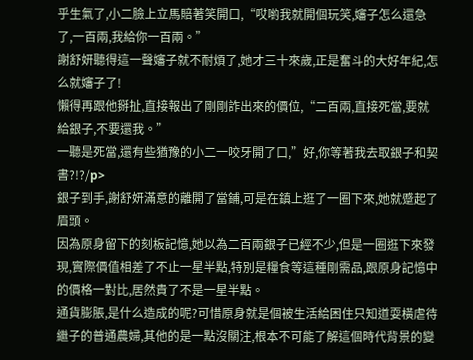乎生氣了,小二臉上立馬賠著笑開口,“哎喲我就開個玩笑,嬸子怎么還急了,一百兩,我給你一百兩。”
謝舒妍聽得這一聲嬸子就不耐煩了,她才三十來歲,正是奮斗的大好年紀,怎么就嬸子了!
懶得再跟他掰扯,直接報出了剛剛詐出來的價位,“二百兩,直接死當,要就給銀子,不要還我。”
一聽是死當,還有些猶豫的小二一咬牙開了口,”好,你等著我去取銀子和契書?!?/p>
銀子到手,謝舒妍滿意的離開了當鋪,可是在鎮上逛了一圈下來,她就蹙起了眉頭。
因為原身留下的刻板記憶,她以為二百兩銀子已經不少,但是一圈逛下來發現,實際價值相差了不止一星半點,特別是糧食等這種剛需品,跟原身記憶中的價格一對比,居然貴了不是一星半點。
通貨膨脹,是什么造成的呢?可惜原身就是個被生活給困住只知道耍橫虐待繼子的普通農婦,其他的是一點沒關注,根本不可能了解這個時代背景的變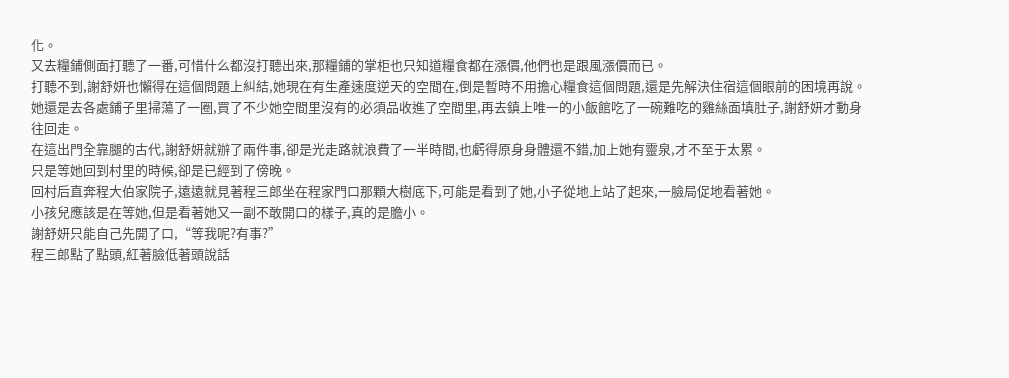化。
又去糧鋪側面打聽了一番,可惜什么都沒打聽出來,那糧鋪的掌柜也只知道糧食都在漲價,他們也是跟風漲價而已。
打聽不到,謝舒妍也懶得在這個問題上糾結,她現在有生產速度逆天的空間在,倒是暫時不用擔心糧食這個問題,還是先解決住宿這個眼前的困境再說。
她還是去各處鋪子里掃蕩了一圈,買了不少她空間里沒有的必須品收進了空間里,再去鎮上唯一的小飯館吃了一碗難吃的雞絲面填肚子,謝舒妍才動身往回走。
在這出門全靠腿的古代,謝舒妍就辦了兩件事,卻是光走路就浪費了一半時間,也虧得原身身體還不錯,加上她有靈泉,才不至于太累。
只是等她回到村里的時候,卻是已經到了傍晚。
回村后直奔程大伯家院子,遠遠就見著程三郎坐在程家門口那顆大樹底下,可能是看到了她,小子從地上站了起來,一臉局促地看著她。
小孩兒應該是在等她,但是看著她又一副不敢開口的樣子,真的是膽小。
謝舒妍只能自己先開了口,“等我呢?有事?”
程三郎點了點頭,紅著臉低著頭說話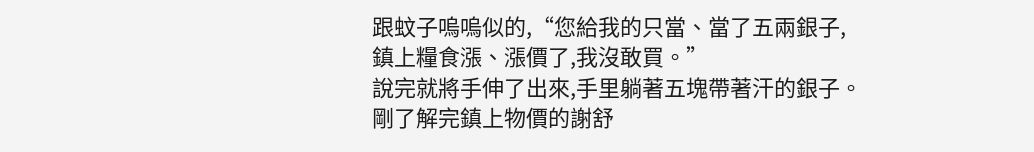跟蚊子嗚嗚似的,“您給我的只當、當了五兩銀子,鎮上糧食漲、漲價了,我沒敢買。”
說完就將手伸了出來,手里躺著五塊帶著汗的銀子。
剛了解完鎮上物價的謝舒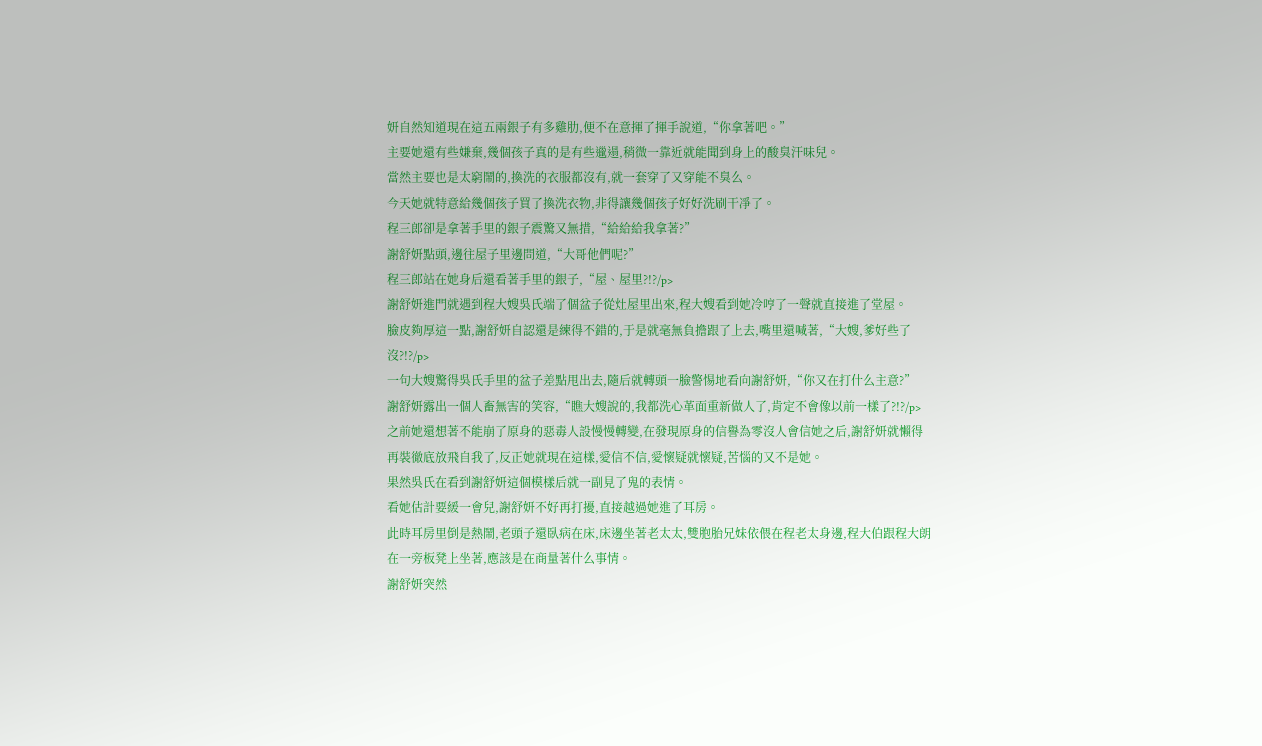妍自然知道現在這五兩銀子有多雞肋,便不在意揮了揮手說道,“你拿著吧。”
主要她還有些嫌棄,幾個孩子真的是有些邋遢,稍微一靠近就能聞到身上的酸臭汗味兒。
當然主要也是太窮鬧的,換洗的衣服都沒有,就一套穿了又穿能不臭么。
今天她就特意給幾個孩子買了換洗衣物,非得讓幾個孩子好好洗刷干凈了。
程三郎卻是拿著手里的銀子震驚又無措,“給給給我拿著?”
謝舒妍點頭,邊往屋子里邊問道,“大哥他們呢?”
程三郎站在她身后還看著手里的銀子,“屋、屋里?!?/p>
謝舒妍進門就遇到程大嫂吳氏端了個盆子從灶屋里出來,程大嫂看到她冷哼了一聲就直接進了堂屋。
臉皮夠厚這一點,謝舒妍自認還是練得不錯的,于是就毫無負擔跟了上去,嘴里還喊著,“大嫂,爹好些了沒?!?/p>
一句大嫂驚得吳氏手里的盆子差點甩出去,隨后就轉頭一臉警惕地看向謝舒妍,“你又在打什么主意?”
謝舒妍露出一個人畜無害的笑容,“瞧大嫂說的,我都洗心革面重新做人了,肯定不會像以前一樣了?!?/p>
之前她還想著不能崩了原身的惡毒人設慢慢轉變,在發現原身的信譽為零沒人會信她之后,謝舒妍就懶得再裝徹底放飛自我了,反正她就現在這樣,愛信不信,愛懷疑就懷疑,苦惱的又不是她。
果然吳氏在看到謝舒妍這個模樣后就一副見了鬼的表情。
看她估計要緩一會兒,謝舒妍不好再打擾,直接越過她進了耳房。
此時耳房里倒是熱鬧,老頭子還臥病在床,床邊坐著老太太,雙胞胎兄妹依偎在程老太身邊,程大伯跟程大朗在一旁板凳上坐著,應該是在商量著什么事情。
謝舒妍突然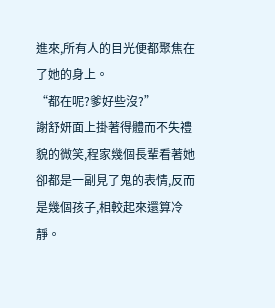進來,所有人的目光便都聚焦在了她的身上。
“都在呢?爹好些沒?”
謝舒妍面上掛著得體而不失禮貌的微笑,程家幾個長輩看著她卻都是一副見了鬼的表情,反而是幾個孩子,相較起來還算冷靜。